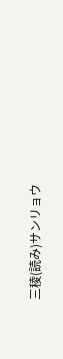三稜(読み)サンリョウ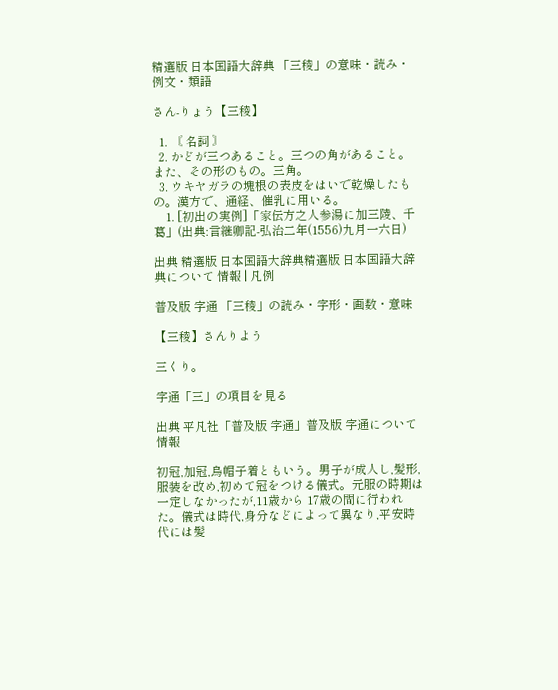精選版 日本国語大辞典 「三稜」の意味・読み・例文・類語

さん‐りょう【三稜】

  1. 〘 名詞 〙
  2. かどが三つあること。三つの角があること。また、その形のもの。三角。
  3. ウキヤガラの塊根の表皮をはいで乾燥したもの。漢方で、通経、催乳に用いる。
    1. [初出の実例]「家伝方之人参湯に加三陵、千葛」(出典:言継卿記‐弘治二年(1556)九月一六日)

出典 精選版 日本国語大辞典精選版 日本国語大辞典について 情報 | 凡例

普及版 字通 「三稜」の読み・字形・画数・意味

【三稜】さんりよう

三くり。

字通「三」の項目を見る

出典 平凡社「普及版 字通」普及版 字通について 情報

初冠,加冠,烏帽子着ともいう。男子が成人し,髪形,服装を改め,初めて冠をつける儀式。元服の時期は一定しなかったが,11歳から 17歳の間に行われた。儀式は時代,身分などによって異なり,平安時代には髪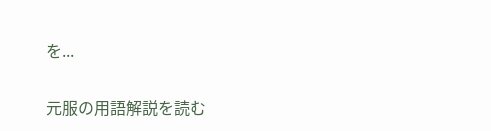を...

元服の用語解説を読む